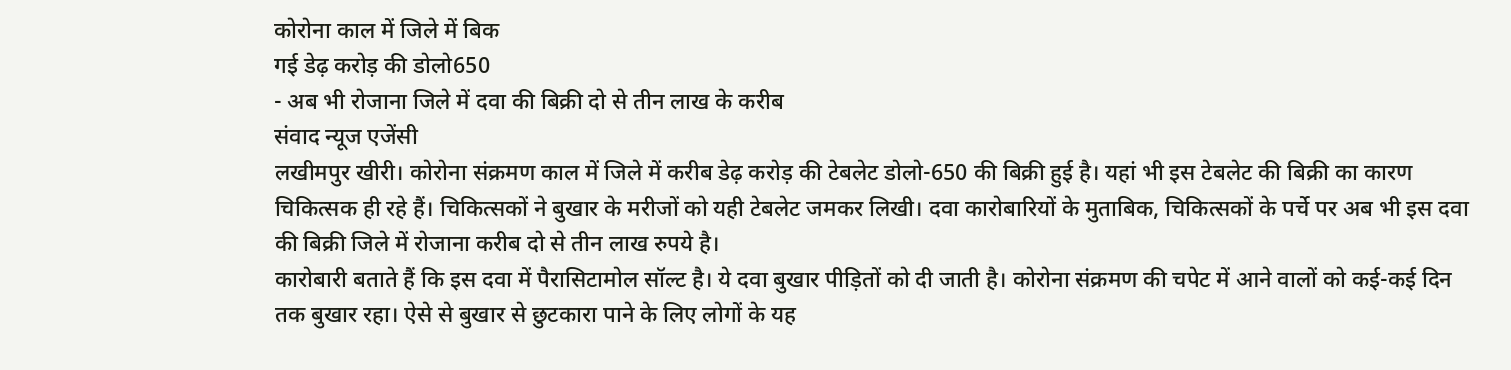कोरोना काल में जिले में बिक
गई डेढ़ करोड़ की डोलो650
- अब भी रोजाना जिले में दवा की बिक्री दो से तीन लाख के करीब
संवाद न्यूज एजेंसी
लखीमपुर खीरी। कोरोना संक्रमण काल में जिले में करीब डेढ़ करोड़ की टेबलेट डोलो-650 की बिक्री हुई है। यहां भी इस टेबलेट की बिक्री का कारण चिकित्सक ही रहे हैं। चिकित्सकों ने बुखार के मरीजों को यही टेबलेट जमकर लिखी। दवा कारोबारियों के मुताबिक, चिकित्सकों के पर्चे पर अब भी इस दवा की बिक्री जिले में रोजाना करीब दो से तीन लाख रुपये है।
कारोबारी बताते हैं कि इस दवा में पैरासिटामोल सॉल्ट है। ये दवा बुखार पीड़ितों को दी जाती है। कोरोना संक्रमण की चपेट में आने वालों को कई-कई दिन तक बुखार रहा। ऐसे से बुखार से छुटकारा पाने के लिए लोगों के यह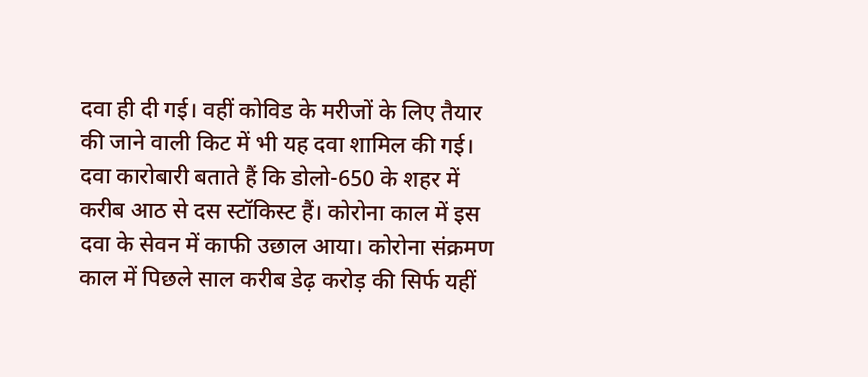दवा ही दी गई। वहीं कोविड के मरीजों के लिए तैयार की जाने वाली किट में भी यह दवा शामिल की गई।
दवा कारोबारी बताते हैं कि डोलो-650 के शहर में करीब आठ से दस स्टॉकिस्ट हैं। कोरोना काल में इस दवा के सेवन में काफी उछाल आया। कोरोना संक्रमण काल में पिछले साल करीब डेढ़ करोड़ की सिर्फ यहीं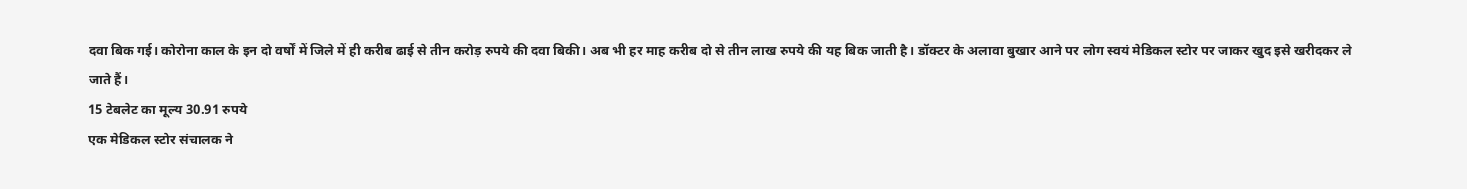दवा बिक गई। कोरोना काल के इन दो वर्षों में जिले में ही करीब ढाई से तीन करोड़ रुपये की दवा बिकी। अब भी हर माह करीब दो से तीन लाख रुपये की यह बिक जाती है। डॉक्टर के अलावा बुखार आने पर लोग स्वयं मेडिकल स्टोर पर जाकर खुद इसे खरीदकर ले जाते हैं।
15 टेबलेट का मूल्य 30.91 रुपये
एक मेडिकल स्टोर संचालक ने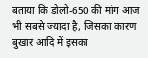बताया कि डोलो-650 की मांग आज भी सबसे ज्यादा है, जिसका कारण बुखार आदि में इसका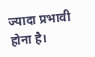ज्यादा प्रभावी होना है।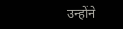उन्होंने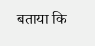बताया कि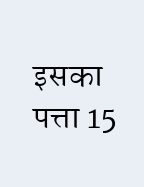इसका पत्ता 15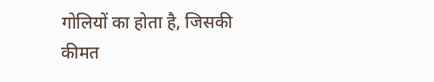गोलियों का होता है, जिसकी कीमत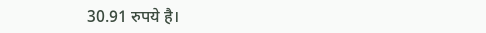30.91 रुपये है।